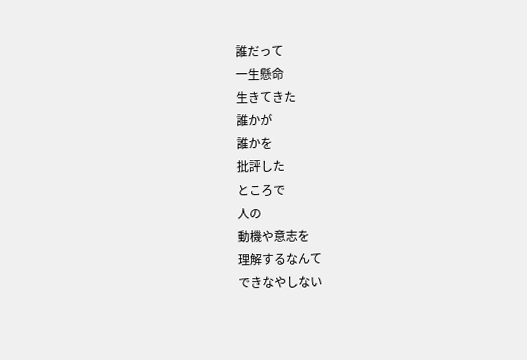誰だって
一生懸命
生きてきた
誰かが
誰かを
批評した
ところで
人の
動機や意志を
理解するなんて
できなやしない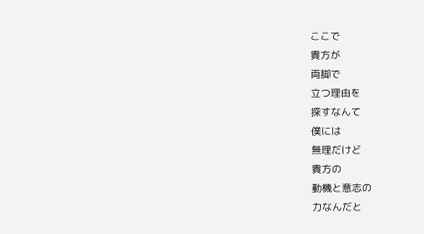ここで
貴方が
両脚で
立つ理由を
探すなんて
僕には
無理だけど
貴方の
動機と意志の
力なんだと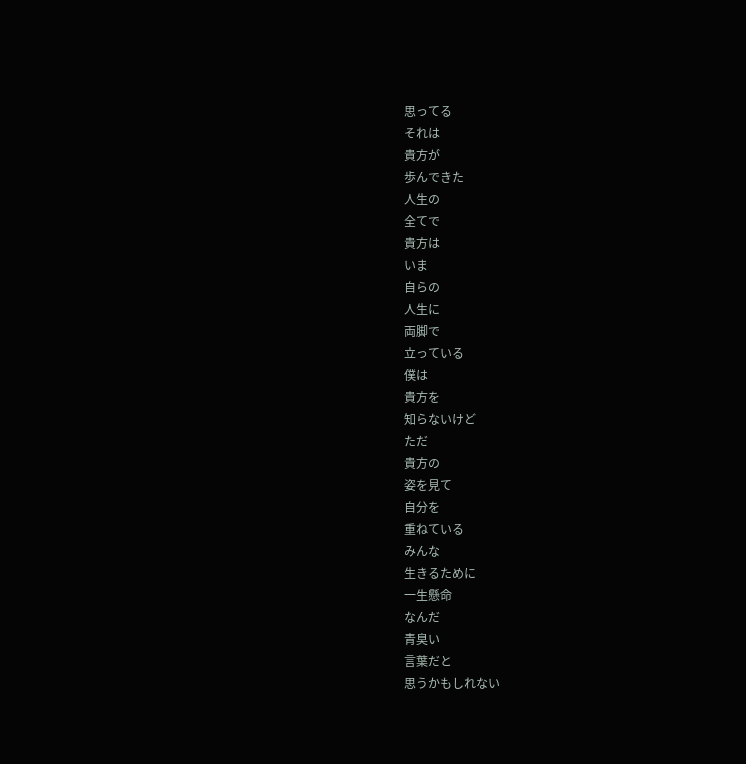思ってる
それは
貴方が
歩んできた
人生の
全てで
貴方は
いま
自らの
人生に
両脚で
立っている
僕は
貴方を
知らないけど
ただ
貴方の
姿を見て
自分を
重ねている
みんな
生きるために
一生懸命
なんだ
青臭い
言葉だと
思うかもしれない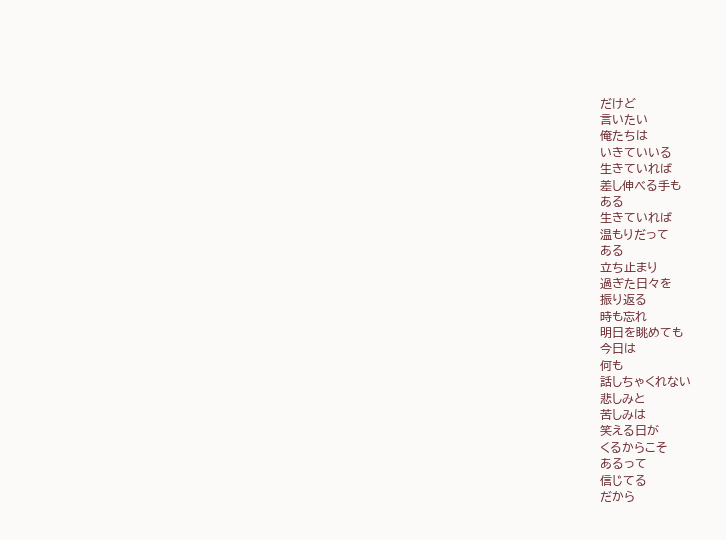だけど
言いたい
俺たちは
いきていいる
生きていれば
差し伸べる手も
ある
生きていれば
温もりだって
ある
立ち止まり
過ぎた日々を
振り返る
時も忘れ
明日を眺めても
今日は
何も
話しちゃくれない
悲しみと
苦しみは
笑える日が
くるからこそ
あるって
信じてる
だから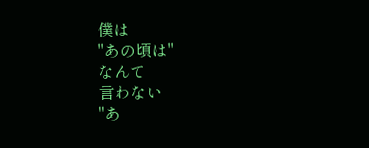僕は
"あの頃は"
なんて
言わない
"あ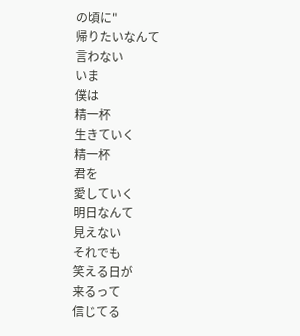の頃に"
帰りたいなんて
言わない
いま
僕は
精一杯
生きていく
精一杯
君を
愛していく
明日なんて
見えない
それでも
笑える日が
来るって
信じてる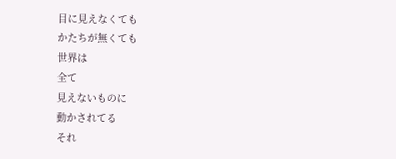目に見えなくても
かたちが無くても
世界は
全て
見えないものに
動かされてる
それ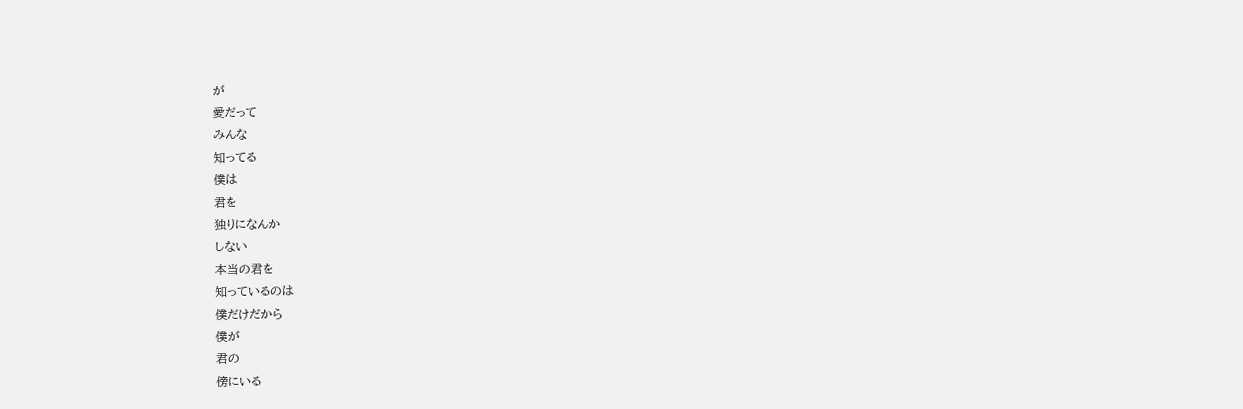が
愛だって
みんな
知ってる
僕は
君を
独りになんか
しない
本当の君を
知っているのは
僕だけだから
僕が
君の
傍にいる